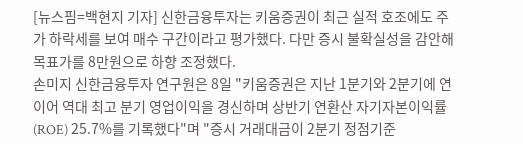[뉴스핌=백현지 기자] 신한금융투자는 키움증권이 최근 실적 호조에도 주가 하락세를 보여 매수 구간이라고 평가했다. 다만 증시 불확실성을 감안해 목표가를 8만원으로 하향 조정했다.
손미지 신한금융투자 연구원은 8일 "키움증권은 지난 1분기와 2분기에 연이어 역대 최고 분기 영업이익을 경신하며 상반기 연환산 자기자본이익률(ROE) 25.7%를 기록했다"며 "증시 거래대금이 2분기 정점기준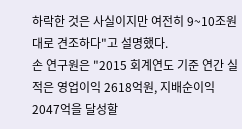하락한 것은 사실이지만 여전히 9~10조원대로 견조하다"고 설명했다.
손 연구원은 "2015 회계연도 기준 연간 실적은 영업이익 2618억원, 지배순이익 2047억을 달성할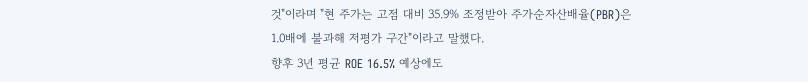것"이라며 "현 주가는 고점 대비 35.9% 조정받아 주가순자산배율(PBR)은 1.0배에 불과해 저평가 구간"이라고 말했다.
향후 3년 평균 ROE 16.5% 예상에도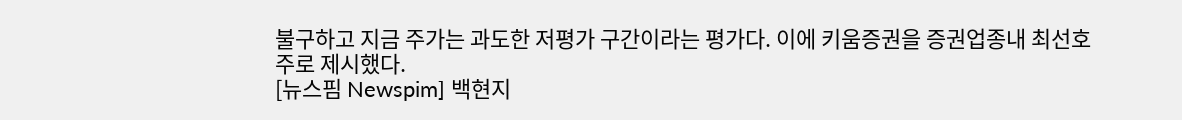불구하고 지금 주가는 과도한 저평가 구간이라는 평가다. 이에 키움증권을 증권업종내 최선호주로 제시했다.
[뉴스핌 Newspim] 백현지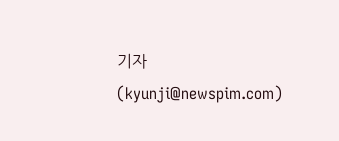기자 (kyunji@newspim.com)